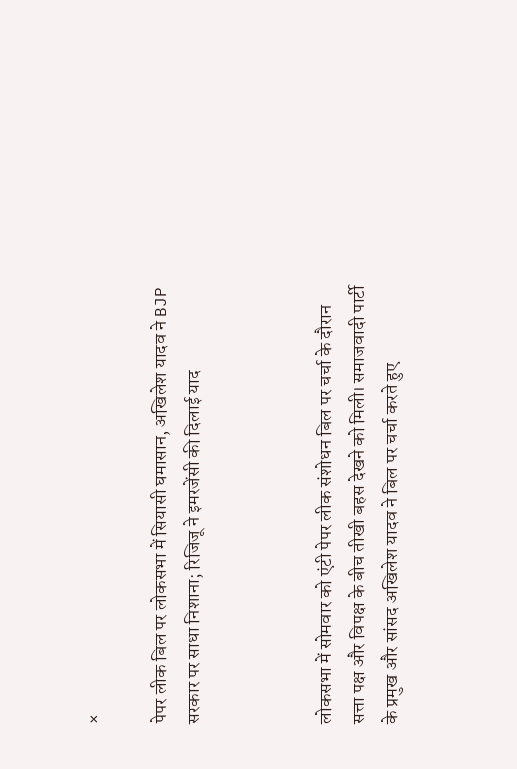×

पेपर लीक बिल पर लोकसभा में सियासी घमासान, अखिलेश यादव ने BJP सरकार पर साधा निशाना; रिजिजू ने इमरजेंसी की दिलाई याद



लोकसभा में सोमवार को एंटी पेपर लीक संशोधन बिल पर चर्चा के दौरान सत्ता पक्ष और विपक्ष के बीच तीखी बहस देखने को मिली। समाजवादी पार्टी के प्रमुख और सांसद अखिलेश यादव ने बिल पर चर्चा करते हुए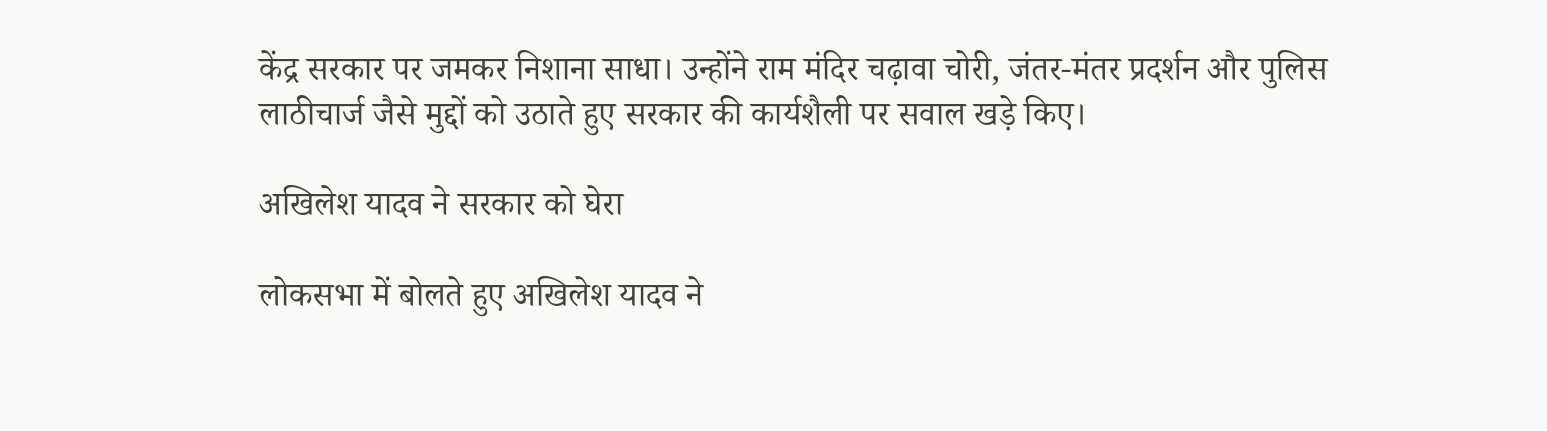केंद्र सरकार पर जमकर निशाना साधा। उन्होंने राम मंदिर चढ़ावा चोरी, जंतर-मंतर प्रदर्शन और पुलिस लाठीचार्ज जैसे मुद्दों को उठाते हुए सरकार की कार्यशैली पर सवाल खड़े किए।

अखिलेश यादव ने सरकार को घेरा

लोकसभा में बोलते हुए अखिलेश यादव ने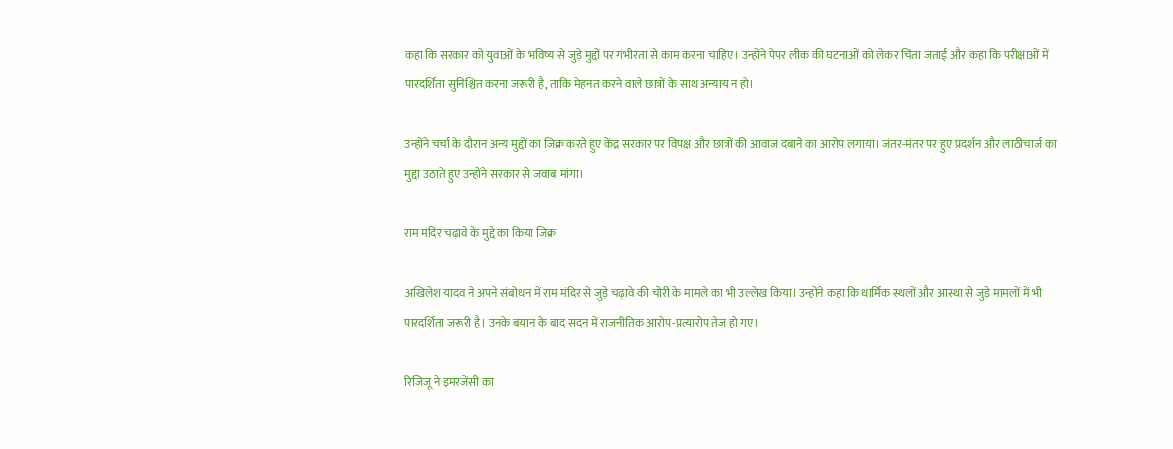कहा कि सरकार को युवाओं के भविष्य से जुड़े मुद्दों पर गंभीरता से काम करना चाहिए। उन्होंने पेपर लीक की घटनाओं को लेकर चिंता जताई और कहा कि परीक्षाओं में पारदर्शिता सुनिश्चित करना जरूरी है, ताकि मेहनत करने वाले छात्रों के साथ अन्याय न हो।

उन्होंने चर्चा के दौरान अन्य मुद्दों का जिक्र करते हुए केंद्र सरकार पर विपक्ष और छात्रों की आवाज दबाने का आरोप लगाया। जंतर-मंतर पर हुए प्रदर्शन और लाठीचार्ज का मुद्दा उठाते हुए उन्होंने सरकार से जवाब मांगा।

राम मंदिर चढ़ावे के मुद्दे का किया जिक्र

अखिलेश यादव ने अपने संबोधन में राम मंदिर से जुड़े चढ़ावे की चोरी के मामले का भी उल्लेख किया। उन्होंने कहा कि धार्मिक स्थलों और आस्था से जुड़े मामलों में भी पारदर्शिता जरूरी है। उनके बयान के बाद सदन में राजनीतिक आरोप-प्रत्यारोप तेज हो गए।

रिजिजू ने इमरजेंसी का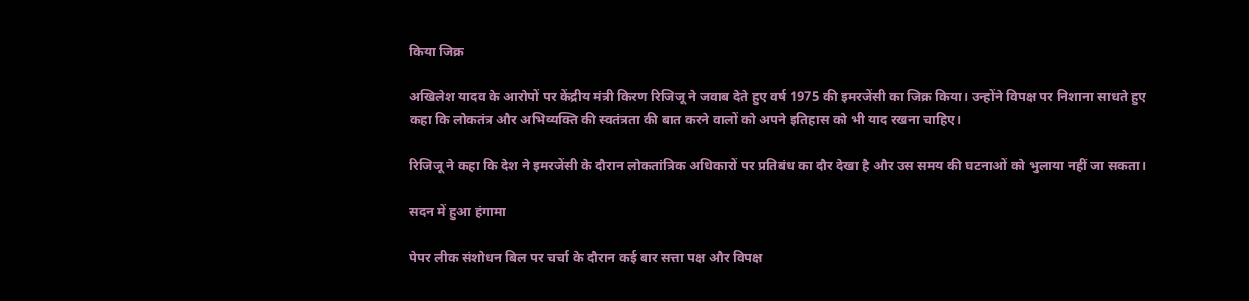किया जिक्र

अखिलेश यादव के आरोपों पर केंद्रीय मंत्री किरण रिजिजू ने जवाब देते हुए वर्ष 1975 की इमरजेंसी का जिक्र किया। उन्होंने विपक्ष पर निशाना साधते हुए कहा कि लोकतंत्र और अभिव्यक्ति की स्वतंत्रता की बात करने वालों को अपने इतिहास को भी याद रखना चाहिए।

रिजिजू ने कहा कि देश ने इमरजेंसी के दौरान लोकतांत्रिक अधिकारों पर प्रतिबंध का दौर देखा है और उस समय की घटनाओं को भुलाया नहीं जा सकता।

सदन में हुआ हंगामा

पेपर लीक संशोधन बिल पर चर्चा के दौरान कई बार सत्ता पक्ष और विपक्ष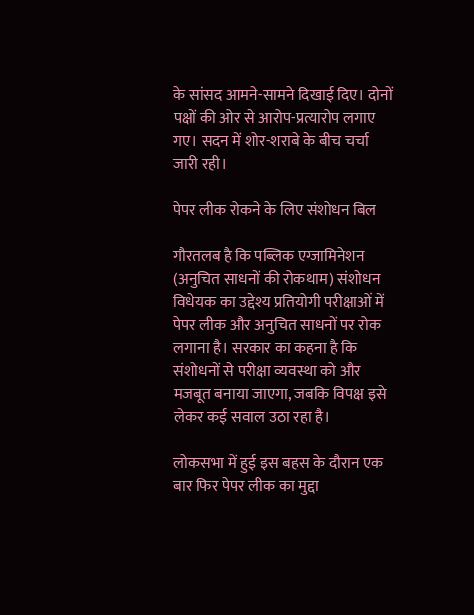के सांसद आमने-सामने दिखाई दिए। दोनों पक्षों की ओर से आरोप-प्रत्यारोप लगाए गए। सदन में शोर-शराबे के बीच चर्चा जारी रही।

पेपर लीक रोकने के लिए संशोधन बिल

गौरतलब है कि पब्लिक एग्जामिनेशन (अनुचित साधनों की रोकथाम) संशोधन विधेयक का उद्देश्य प्रतियोगी परीक्षाओं में पेपर लीक और अनुचित साधनों पर रोक लगाना है। सरकार का कहना है कि संशोधनों से परीक्षा व्यवस्था को और मजबूत बनाया जाएगा, जबकि विपक्ष इसे लेकर कई सवाल उठा रहा है।

लोकसभा में हुई इस बहस के दौरान एक बार फिर पेपर लीक का मुद्दा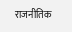राजनीतिक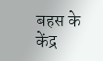बहस के केंद्र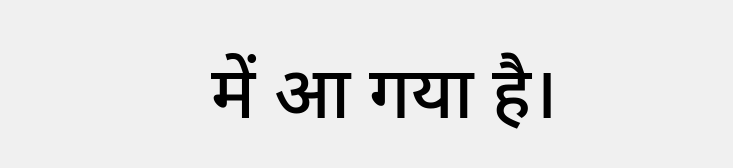में आ गया है।